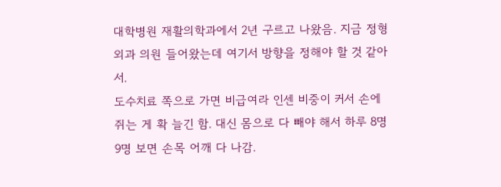대학병원 재활의학과에서 2년 구르고 나왔음. 지금 정형외과 의원 들어왔는데 여기서 방향을 정해야 할 것 같아서.
도수치료 쪽으로 가면 비급여라 인센 비중이 커서 손에 쥐는 게 확 늘긴 함. 대신 몸으로 다 빼야 해서 하루 8명 9명 보면 손목 어깨 다 나감.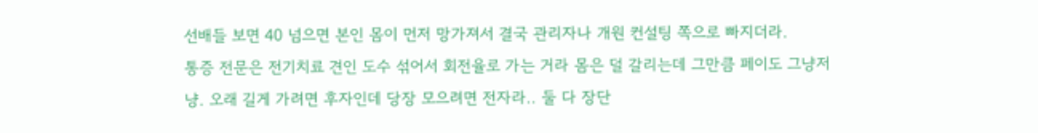선배들 보면 40 넘으면 본인 몸이 먼저 망가져서 결국 관리자나 개원 컨설팅 쪽으로 빠지더라.
통증 전문은 전기치료 견인 도수 섞어서 회전율로 가는 거라 몸은 덜 갈리는데 그만큼 페이도 그냥저냥. 오래 길게 가려면 후자인데 당장 모으려면 전자라.. 둘 다 장단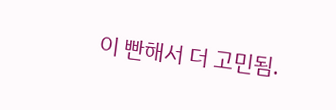이 빤해서 더 고민됨.